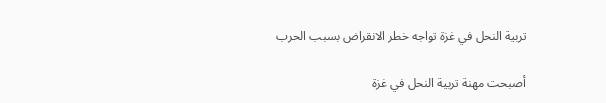تربية النحل في غزة تواجه خطر الانقراض بسبب الحرب

أصبحت مهنة تربية النحل في غزة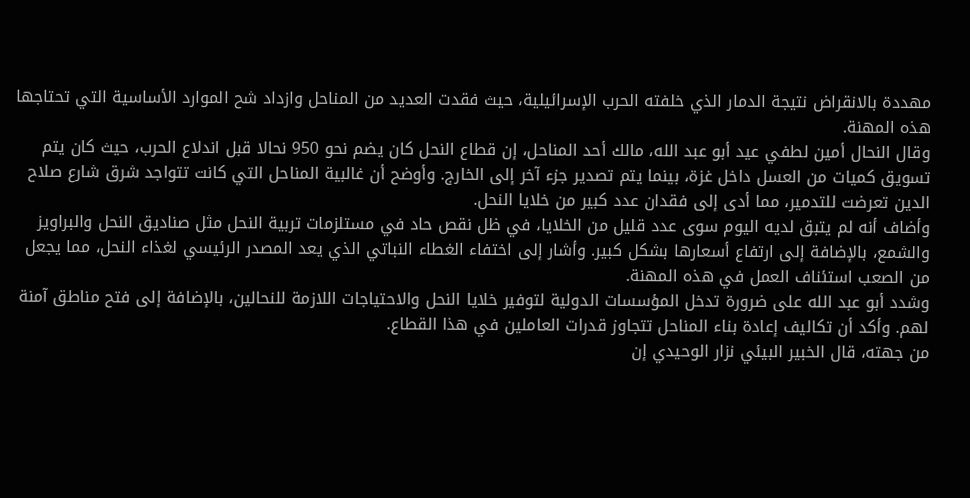مهددة بالانقراض نتيجة الدمار الذي خلفته الحرب الإسرائيلية، حيث فقدت العديد من المناحل وازداد شح الموارد الأساسية التي تحتاجها هذه المهنة.
وقال النحال أمين لطفي عيد أبو عبد الله، مالك أحد المناحل، إن قطاع النحل كان يضم نحو 950 نحالا قبل اندلاع الحرب، حيث كان يتم تسويق كميات من العسل داخل غزة، بينما يتم تصدير جزء آخر إلى الخارج. وأوضح أن غالبية المناحل التي كانت تتواجد شرق شارع صلاح الدين تعرضت للتدمير، مما أدى إلى فقدان عدد كبير من خلايا النحل.
وأضاف أنه لم يتبق لديه اليوم سوى عدد قليل من الخلايا، في ظل نقص حاد في مستلزمات تربية النحل مثل صناديق النحل والبراويز والشمع، بالإضافة إلى ارتفاع أسعارها بشكل كبير. وأشار إلى اختفاء الغطاء النباتي الذي يعد المصدر الرئيسي لغذاء النحل، مما يجعل من الصعب استئناف العمل في هذه المهنة.
وشدد أبو عبد الله على ضرورة تدخل المؤسسات الدولية لتوفير خلايا النحل والاحتياجات اللازمة للنحالين، بالإضافة إلى فتح مناطق آمنة لهم. وأكد أن تكاليف إعادة بناء المناحل تتجاوز قدرات العاملين في هذا القطاع.
من جهته، قال الخبير البيئي نزار الوحيدي إن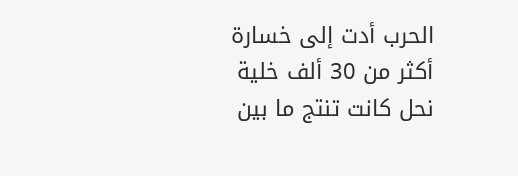الحرب أدت إلى خسارة أكثر من 30 ألف خلية نحل كانت تنتج ما بين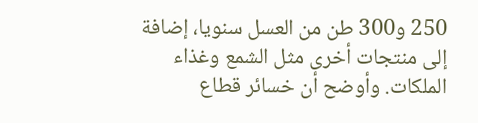250 و300 طن من العسل سنويا، إضافة إلى منتجات أخرى مثل الشمع وغذاء الملكات. وأوضح أن خسائر قطاع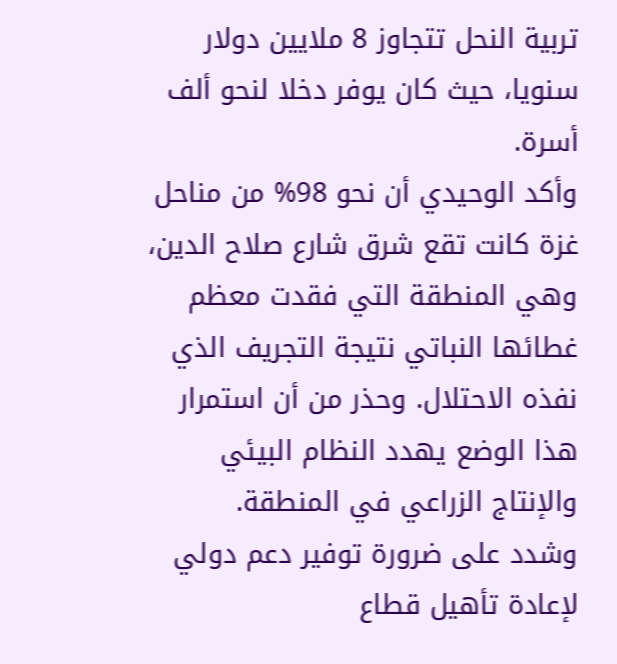تربية النحل تتجاوز 8 ملايين دولار سنويا، حيث كان يوفر دخلا لنحو ألف أسرة.
وأكد الوحيدي أن نحو 98% من مناحل غزة كانت تقع شرق شارع صلاح الدين، وهي المنطقة التي فقدت معظم غطائها النباتي نتيجة التجريف الذي نفذه الاحتلال. وحذر من أن استمرار هذا الوضع يهدد النظام البيئي والإنتاج الزراعي في المنطقة.
وشدد على ضرورة توفير دعم دولي لإعادة تأهيل قطاع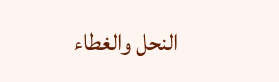النحل والغطاء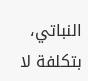النباتي، بتكلفة لا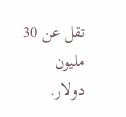تقل عن 30 مليون دولار.